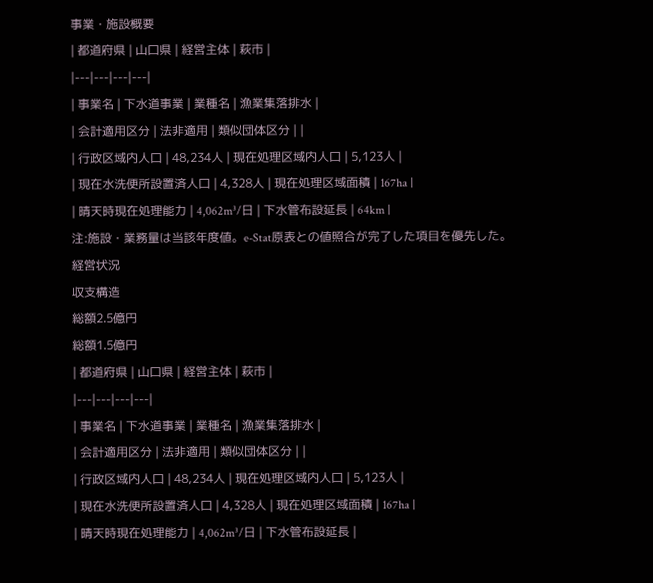事業・施設概要
| 都道府県 | 山口県 | 経営主体 | 萩市 |
|---|---|---|---|
| 事業名 | 下水道事業 | 業種名 | 漁業集落排水 |
| 会計適用区分 | 法非適用 | 類似団体区分 | |
| 行政区域内人口 | 48,234人 | 現在処理区域内人口 | 5,123人 |
| 現在水洗便所設置済人口 | 4,328人 | 現在処理区域面積 | 167ha |
| 晴天時現在処理能力 | 4,062m³/日 | 下水管布設延長 | 64km |
注:施設・業務量は当該年度値。e-Stat原表との値照合が完了した項目を優先した。
経営状況
収支構造
総額2.5億円
総額1.5億円
| 都道府県 | 山口県 | 経営主体 | 萩市 |
|---|---|---|---|
| 事業名 | 下水道事業 | 業種名 | 漁業集落排水 |
| 会計適用区分 | 法非適用 | 類似団体区分 | |
| 行政区域内人口 | 48,234人 | 現在処理区域内人口 | 5,123人 |
| 現在水洗便所設置済人口 | 4,328人 | 現在処理区域面積 | 167ha |
| 晴天時現在処理能力 | 4,062m³/日 | 下水管布設延長 |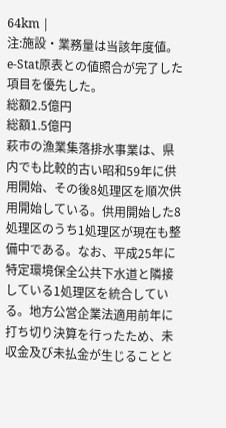64km |
注:施設・業務量は当該年度値。e-Stat原表との値照合が完了した項目を優先した。
総額2.5億円
総額1.5億円
萩市の漁業集落排水事業は、県内でも比較的古い昭和59年に供用開始、その後8処理区を順次供用開始している。供用開始した8処理区のうち1処理区が現在も整備中である。なお、平成25年に特定環境保全公共下水道と隣接している1処理区を統合している。地方公営企業法適用前年に打ち切り決算を行ったため、未収金及び未払金が生じることと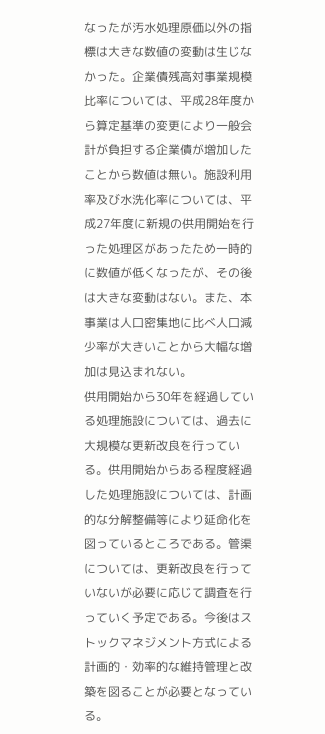なったが汚水処理原価以外の指標は大きな数値の変動は生じなかった。企業債残高対事業規模比率については、平成28年度から算定基準の変更により一般会計が負担する企業債が増加したことから数値は無い。施設利用率及び水洗化率については、平成27年度に新規の供用開始を行った処理区があったため一時的に数値が低くなったが、その後は大きな変動はない。また、本事業は人口密集地に比べ人口減少率が大きいことから大幅な増加は見込まれない。
供用開始から30年を経過している処理施設については、過去に大規模な更新改良を行っている。供用開始からある程度経過した処理施設については、計画的な分解整備等により延命化を図っているところである。管渠については、更新改良を行っていないが必要に応じて調査を行っていく予定である。今後はストックマネジメント方式による計画的・効率的な維持管理と改築を図ることが必要となっている。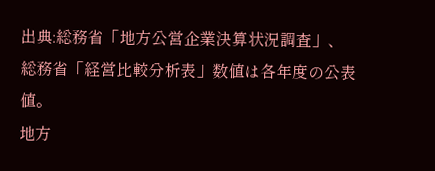出典:総務省「地方公営企業決算状況調査」、総務省「経営比較分析表」数値は各年度の公表値。
地方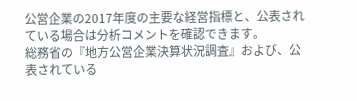公営企業の2017年度の主要な経営指標と、公表されている場合は分析コメントを確認できます。
総務省の『地方公営企業決算状況調査』および、公表されている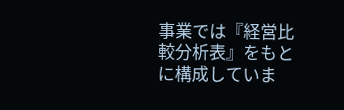事業では『経営比較分析表』をもとに構成していま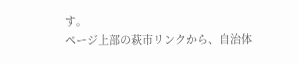す。
ページ上部の萩市リンクから、自治体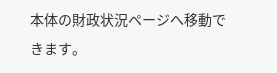本体の財政状況ページへ移動できます。